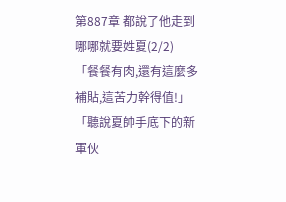第887章 都說了他走到哪哪就要姓夏(2/2)
「餐餐有肉,還有這麼多補貼,這苦力幹得值!」
「聽說夏帥手底下的新軍伙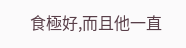食極好,而且他一直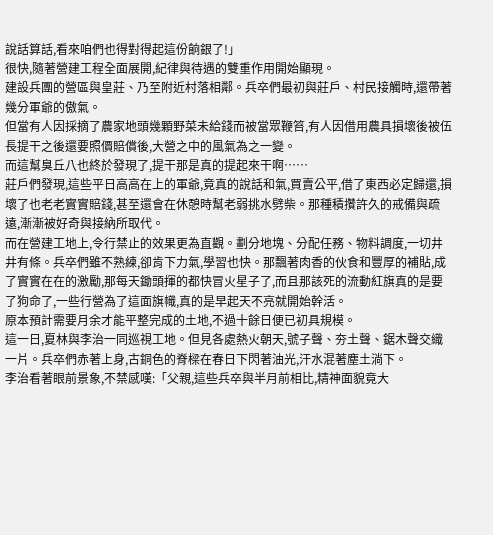說話算話,看來咱們也得對得起這份餉銀了!」
很快,隨著營建工程全面展開,紀律與待遇的雙重作用開始顯現。
建設兵團的營區與皇莊、乃至附近村落相鄰。兵卒們最初與莊戶、村民接觸時,還帶著幾分軍爺的傲氣。
但當有人因採摘了農家地頭幾顆野菜未給錢而被當眾鞭笞,有人因借用農具損壞後被伍長提干之後還要照價賠償後,大營之中的風氣為之一變。
而這幫臭丘八也終於發現了,提干那是真的提起來干啊……
莊戶們發現,這些平日高高在上的軍爺,竟真的說話和氣,買賣公平,借了東西必定歸還,損壞了也老老實實賠錢,甚至還會在休憩時幫老弱挑水劈柴。那種積攢許久的戒備與疏遠,漸漸被好奇與接納所取代。
而在營建工地上,令行禁止的效果更為直觀。劃分地塊、分配任務、物料調度,一切井井有條。兵卒們雖不熟練,卻肯下力氣,學習也快。那飄著肉香的伙食和豐厚的補貼,成了實實在在的激勵,那每天鋤頭揮的都快冒火星子了,而且那該死的流動紅旗真的是要了狗命了,一些行營為了這面旗幟,真的是早起天不亮就開始幹活。
原本預計需要月余才能平整完成的土地,不過十餘日便已初具規模。
這一日,夏林與李治一同巡視工地。但見各處熱火朝天,號子聲、夯土聲、鋸木聲交織一片。兵卒們赤著上身,古銅色的脊樑在春日下閃著油光,汗水混著塵土淌下。
李治看著眼前景象,不禁感嘆:「父親,這些兵卒與半月前相比,精神面貌竟大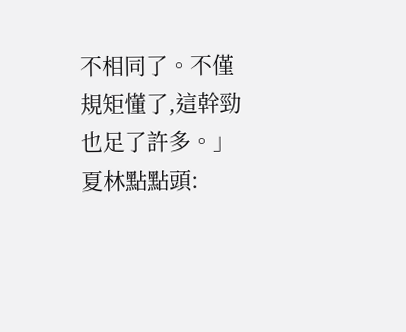不相同了。不僅規矩懂了,這幹勁也足了許多。」
夏林點點頭: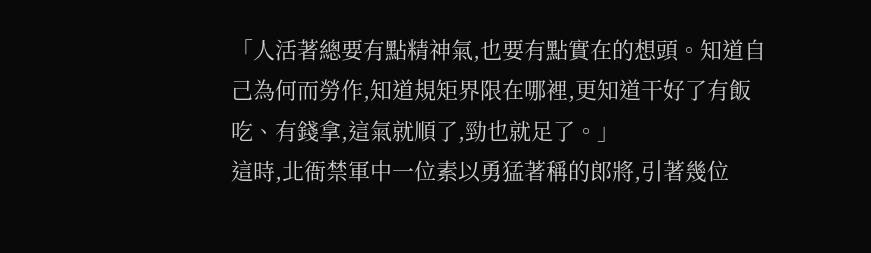「人活著總要有點精神氣,也要有點實在的想頭。知道自己為何而勞作,知道規矩界限在哪裡,更知道干好了有飯吃、有錢拿,這氣就順了,勁也就足了。」
這時,北衙禁軍中一位素以勇猛著稱的郎將,引著幾位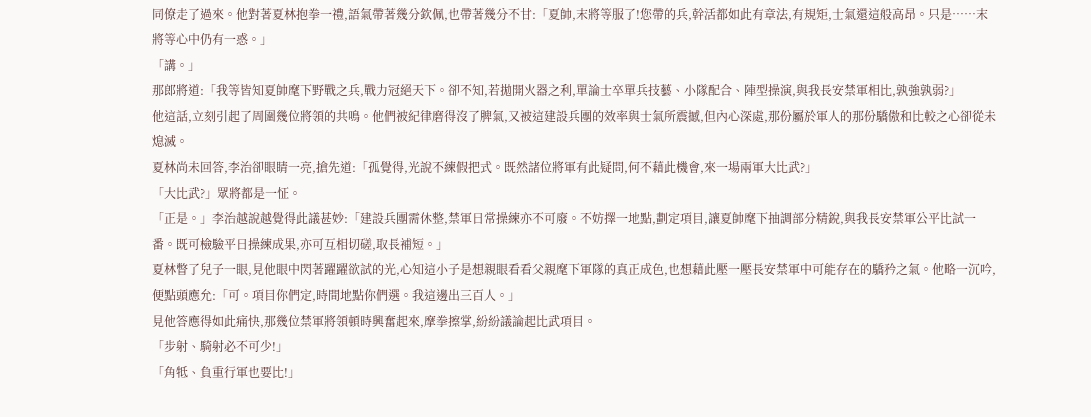同僚走了過來。他對著夏林抱拳一禮,語氣帶著幾分欽佩,也帶著幾分不甘:「夏帥,末將等服了!您帶的兵,幹活都如此有章法,有規矩,士氣還這般高昂。只是……末將等心中仍有一惑。」
「講。」
那郎將道:「我等皆知夏帥麾下野戰之兵,戰力冠絕天下。卻不知,若拋開火器之利,單論士卒單兵技藝、小隊配合、陣型操演,與我長安禁軍相比,孰強孰弱?」
他這話,立刻引起了周圍幾位將領的共鳴。他們被紀律磨得沒了脾氣,又被這建設兵團的效率與士氣所震撼,但內心深處,那份屬於軍人的那份驕傲和比較之心卻從未熄滅。
夏林尚未回答,李治卻眼睛一亮,搶先道:「孤覺得,光說不練假把式。既然諸位將軍有此疑問,何不藉此機會,來一場兩軍大比武?」
「大比武?」眾將都是一怔。
「正是。」李治越說越覺得此議甚妙:「建設兵團需休整,禁軍日常操練亦不可廢。不妨擇一地點,劃定項目,讓夏帥麾下抽調部分精銳,與我長安禁軍公平比試一番。既可檢驗平日操練成果,亦可互相切磋,取長補短。」
夏林瞥了兒子一眼,見他眼中閃著躍躍欲試的光,心知這小子是想親眼看看父親麾下軍隊的真正成色,也想藉此壓一壓長安禁軍中可能存在的驕矜之氣。他略一沉吟,便點頭應允:「可。項目你們定,時間地點你們選。我這邊出三百人。」
見他答應得如此痛快,那幾位禁軍將領頓時興奮起來,摩拳擦掌,紛紛議論起比武項目。
「步射、騎射必不可少!」
「角牴、負重行軍也要比!」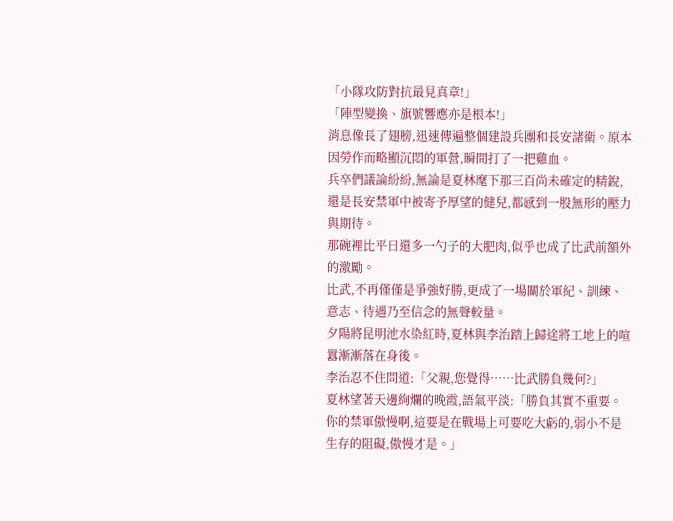「小隊攻防對抗最見真章!」
「陣型變換、旗號響應亦是根本!」
消息像長了翅膀,迅速傳遍整個建設兵團和長安諸衛。原本因勞作而略顯沉悶的軍營,瞬間打了一把雞血。
兵卒們議論紛紛,無論是夏林麾下那三百尚未確定的精銳,還是長安禁軍中被寄予厚望的健兒,都感到一股無形的壓力與期待。
那碗裡比平日還多一勺子的大肥肉,似乎也成了比武前額外的激勵。
比武,不再僅僅是爭強好勝,更成了一場關於軍紀、訓練、意志、待遇乃至信念的無聲較量。
夕陽將昆明池水染紅時,夏林與李治踏上歸途將工地上的喧囂漸漸落在身後。
李治忍不住問道:「父親,您覺得……比武勝負幾何?」
夏林望著天邊絢爛的晚霞,語氣平淡:「勝負其實不重要。你的禁軍傲慢啊,這要是在戰場上可要吃大虧的,弱小不是生存的阻礙,傲慢才是。」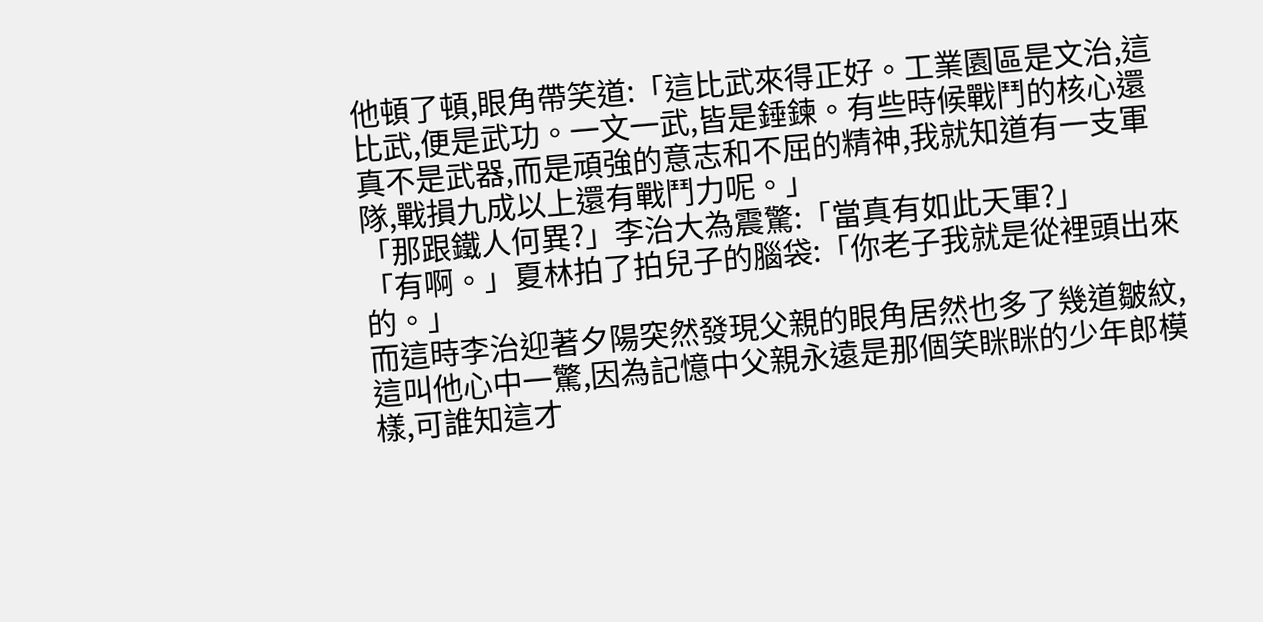他頓了頓,眼角帶笑道:「這比武來得正好。工業園區是文治,這比武,便是武功。一文一武,皆是錘鍊。有些時候戰鬥的核心還真不是武器,而是頑強的意志和不屈的精神,我就知道有一支軍隊,戰損九成以上還有戰鬥力呢。」
「那跟鐵人何異?」李治大為震驚:「當真有如此天軍?」
「有啊。」夏林拍了拍兒子的腦袋:「你老子我就是從裡頭出來的。」
而這時李治迎著夕陽突然發現父親的眼角居然也多了幾道皺紋,這叫他心中一驚,因為記憶中父親永遠是那個笑眯眯的少年郎模樣,可誰知這才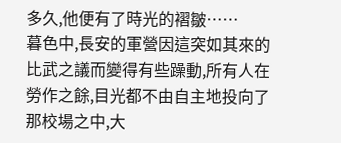多久,他便有了時光的褶皺……
暮色中,長安的軍營因這突如其來的比武之議而變得有些躁動,所有人在勞作之餘,目光都不由自主地投向了那校場之中,大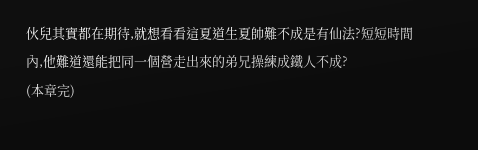伙兒其實都在期待,就想看看這夏道生夏帥難不成是有仙法?短短時間內,他難道還能把同一個營走出來的弟兄操練成鐵人不成?
(本章完)